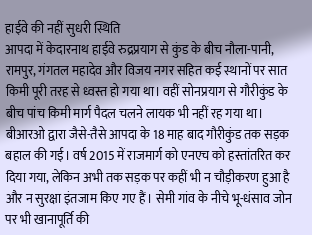हाईवे की नहीं सुधरी स्थिति
आपदा में केदारनाथ हाईवे रुद्रप्रयाग से कुंड के बीच नौला-पानी, रामपुर, गंगतल महादेव और विजय नगर सहित कई स्थानों पर सात किमी पूरी तरह से ध्वस्त हो गया था। वहीं सोनप्रयाग से गौरीकुंड के बीच पांच किमी मार्ग पैदल चलने लायक भी नहीं रह गया था।
बीआरओ द्वारा जैसे-तैसे आपदा के 18 माह बाद गौरीकुंड तक सड़क बहाल की गई। वर्ष 2015 में राजमार्ग को एनएच को हस्तांतरित कर दिया गया, लेकिन अभी तक सड़क पर कहीं भी न चौड़ीकरण हुआ है और न सुरक्षा इंतजाम किए गए हैं। सेमी गांव के नीचे भू-धंसाव जोन पर भी खानापूर्ति की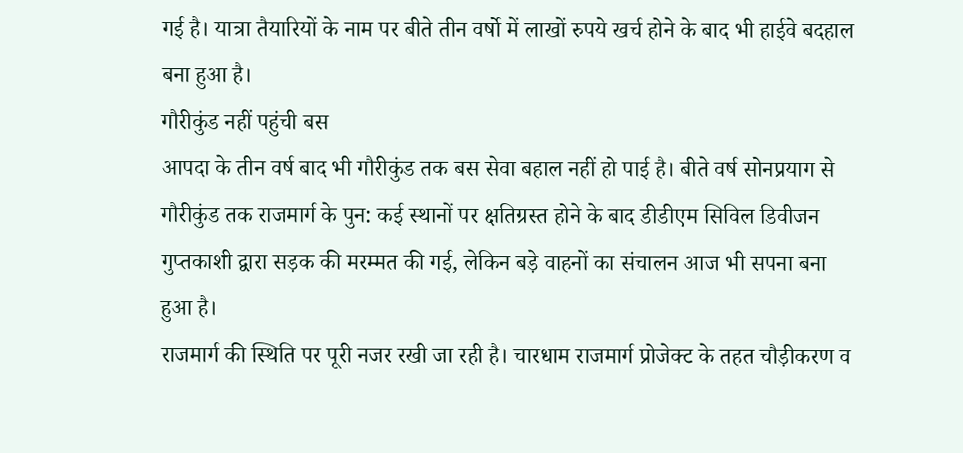गई है। यात्रा तैयारियों के नाम पर बीते तीन वर्षो में लाखों रुपये खर्च होने के बाद भी हाईवे बदहाल बना हुआ है।
गौरीकुंड नहीं पहुंची बस
आपदा के तीन वर्ष बाद भी गौरीकुंड तक बस सेवा बहाल नहीं हो पाई है। बीते वर्ष सोनप्रयाग से गौरीकुंड तक राजमार्ग के पुन: कई स्थानों पर क्षतिग्रस्त होने के बाद डीडीएम सिविल डिवीजन गुप्तकाशी द्वारा सड़क की मरम्मत की गई, लेकिन बड़े वाहनों का संचालन आज भी सपना बना हुआ है।
राजमार्ग की स्थिति पर पूरी नजर रखी जा रही है। चारधाम राजमार्ग प्रोजेक्ट के तहत चौड़ीकरण व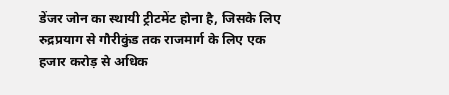डेंजर जोन का स्थायी ट्रीटमेंट होना है, जिसके लिए रुद्रप्रयाग से गौरीकुंड तक राजमार्ग के लिए एक हजार करोड़ से अधिक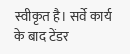स्वीकृत है। सर्वे कार्य के बाद टेंडर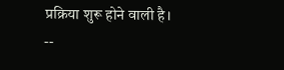प्रक्रिया शुरू होने वाली है।
--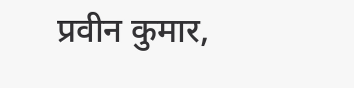प्रवीन कुमार,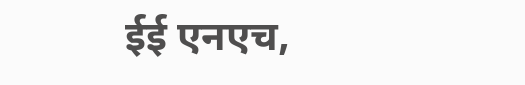ईई एनएच,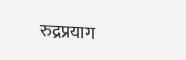रुद्रप्रयाग